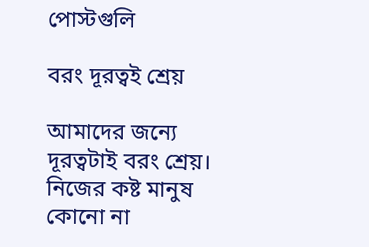পোস্টগুলি

বরং দূরত্বই শ্রেয়

আমাদের জন্যে দূরত্বটাই বরং শ্রেয়। নিজের কষ্ট মানুষ কোনো না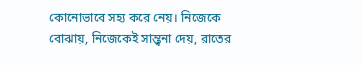কোনোভাবে সহ্য করে নেয়। নিজেকে বোঝায়, নিজেকেই সান্ত্বনা দেয়, রাতের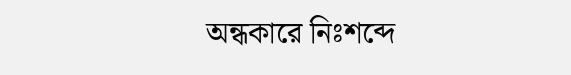অন্ধকারে নিঃশব্দে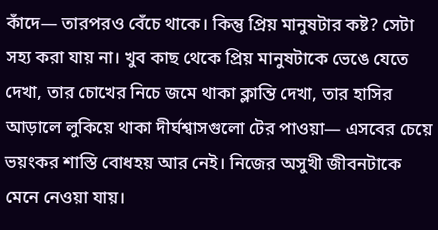কাঁদে— তারপরও বেঁচে থাকে। কিন্তু প্রিয় মানুষটার কষ্ট? সেটা সহ্য করা যায় না। খুব কাছ থেকে প্রিয় মানুষটাকে ভেঙে যেতে দেখা, তার চোখের নিচে জমে থাকা ক্লান্তি দেখা, তার হাসির আড়ালে লুকিয়ে থাকা দীর্ঘশ্বাসগুলো টের পাওয়া— এসবের চেয়ে ভয়ংকর শাস্তি বোধহয় আর নেই। নিজের অসুখী জীবনটাকে মেনে নেওয়া যায়।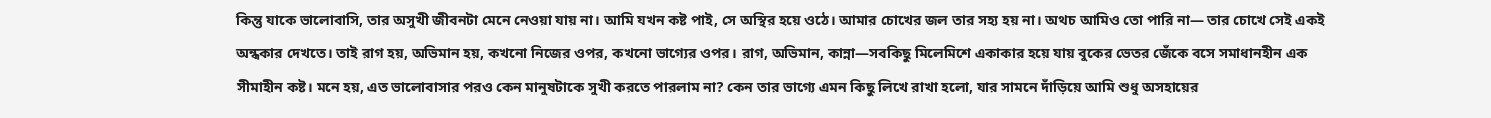কিন্তু যাকে ভালোবাসি, তার অসুখী জীবনটা মেনে নেওয়া যায় না। আমি যখন কষ্ট পাই, সে অস্থির হয়ে ওঠে। আমার চোখের জল তার সহ্য হয় না। অথচ আমিও তো পারি না— তার চোখে সেই একই অন্ধকার দেখতে। তাই রাগ হয়, অভিমান হয়, কখনো নিজের ওপর, কখনো ভাগ্যের ওপর। রাগ, অভিমান, কান্না—সবকিছু মিলেমিশে একাকার হয়ে যায় বুকের ভেতর জেঁকে বসে সমাধানহীন এক সীমাহীন কষ্ট। মনে হয়, এত ভালোবাসার পরও কেন মানুষটাকে সুখী করতে পারলাম না? কেন তার ভাগ্যে এমন কিছু লিখে রাখা হলো, যার সামনে দাঁড়িয়ে আমি শুধু অসহায়ের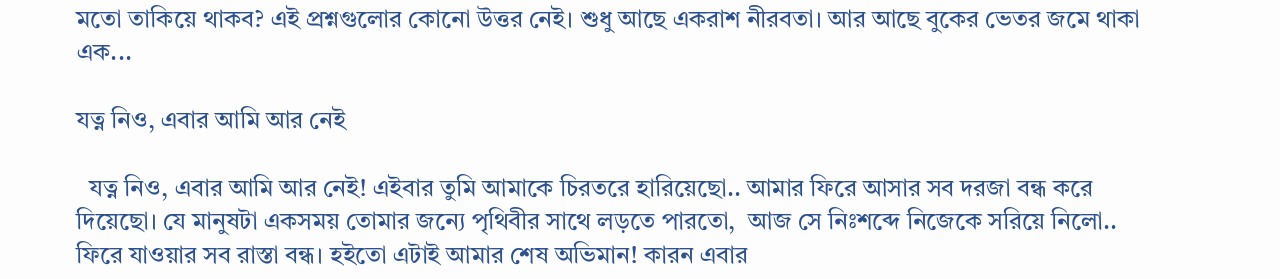মতো তাকিয়ে থাকব? এই প্রশ্নগুলোর কোনো উত্তর নেই। শুধু আছে একরাশ নীরবতা। আর আছে বুকের ভেতর জমে থাকা এক...

যত্ন নিও, এবার আমি আর নেই

  যত্ন নিও, এবার আমি আর নেই! এইবার তুমি আমাকে চিরতরে হারিয়েছো.. আমার ফিরে আসার সব দরজা বন্ধ করে দিয়েছো। যে মানুষটা একসময় তোমার জন্যে পৃথিবীর সাথে লড়তে পারতো,  আজ সে নিঃশব্দে নিজেকে সরিয়ে নিলো..  ফিরে যাওয়ার সব রাস্তা বন্ধ। হইতো এটাই আমার শেষ অভিমান! কারন এবার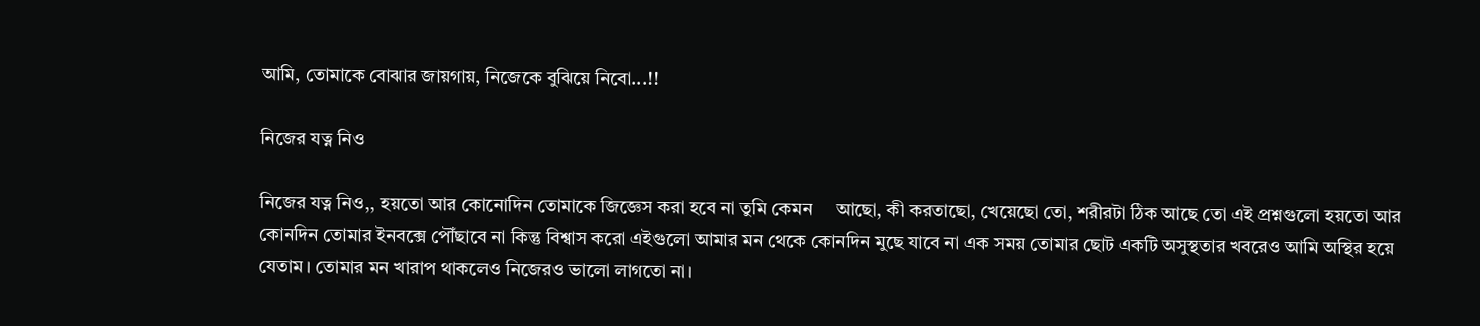আমি, তোমাকে বোঝার জায়গায়, নিজেকে বুঝিয়ে নিবো...!!

নিজের যত্ন নিও

নিজের যত্ন নিও,, হয়তো আর কোনোদিন তোমাকে জিজ্ঞেস করা হবে না তুমি কেমন     আছো, কী করতাছো, খেয়েছো তো, শরীরটা ঠিক আছে তো এই প্রশ্নগুলো হয়তো আর কোনদিন তোমার ইনবক্সে পৌঁছাবে না কিন্তু বিশ্বাস করো এইগুলো আমার মন থেকে কোনদিন মুছে যাবে না এক সময় তোমার ছোট একটি অসুস্থতার খবরেও আমি অস্থির হয়ে যেতাম। তোমার মন খারাপ থাকলেও নিজেরও ভালো লাগতো না।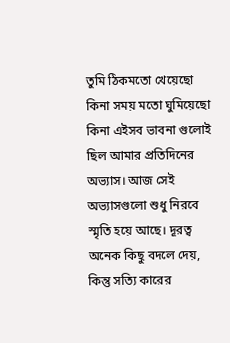তুমি ঠিকমতো খেয়েছো কিনা সময় মতো ঘুমিয়েছো কিনা এইসব ভাবনা গুলোই ছিল আমার প্রতিদিনের অভ্যাস। আজ সেই অভ্যাসগুলো শুধু নিরবে স্মৃতি হয়ে আছে। দূরত্ব অনেক কিছু বদলে দেয়, কিন্তু সত্যি কারের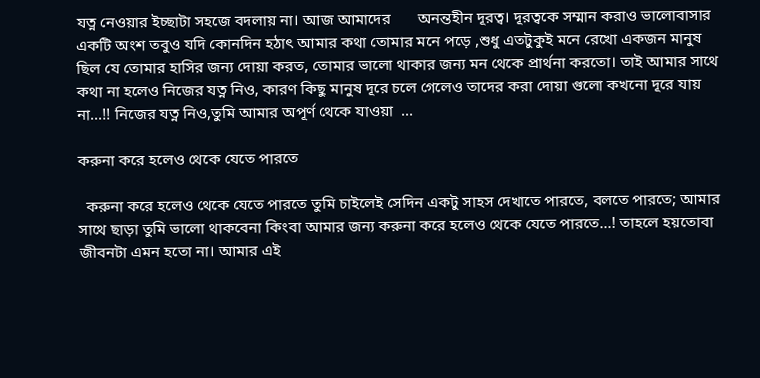যত্ন নেওয়ার ইচ্ছাটা সহজে বদলায় না। আজ আমাদের       অনন্তহীন দূরত্ব। দূরত্বকে সম্মান করাও ভালোবাসার একটি অংশ তবুও যদি কোনদিন হঠাৎ আমার কথা তোমার মনে পড়ে ,শুধু এতটুকুই মনে রেখো একজন মানুষ ছিল যে তোমার হাসির জন্য দোয়া করত, তোমার ভালো থাকার জন্য মন থেকে প্রার্থনা করতো। তাই আমার সাথে কথা না হলেও নিজের যত্ন নিও, কারণ কিছু মানুষ দূরে চলে গেলেও তাদের করা দোয়া গুলো কখনো দূরে যায় না...!! নিজের যত্ন নিও,তুমি আমার অপূর্ণ থেকে যাওয়া  ...

করুনা করে হলেও থেকে যেতে পারতে

  করুনা করে হলেও থেকে যেতে পারতে তুমি চাইলেই সেদিন একটু সাহস দেখাতে পারতে, বলতে পারতে; আমার সাথে ছাড়া তুমি ভালো থাকবেনা কিংবা আমার জন্য করুনা করে হলেও থেকে যেতে পারতে...! তাহলে হয়তোবা জীবনটা এমন হতো না। আমার এই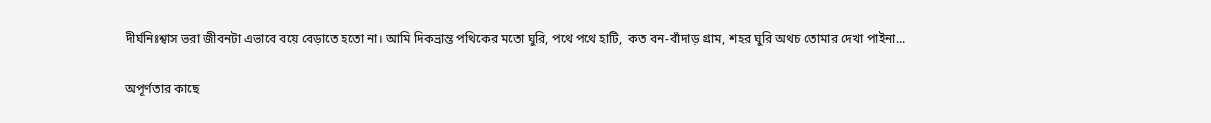দীর্ঘনিঃশ্বাস ভরা জীবনটা এভাবে বয়ে বেড়াতে হতো না। আমি দিকভ্রান্ত পথিকের মতো ঘুরি, পথে পথে হাটি,  কত বন-বাঁদাড় গ্রাম, শহর ঘুরি অথচ তোমার দেখা পাইনা...

অপূর্ণতার কাছে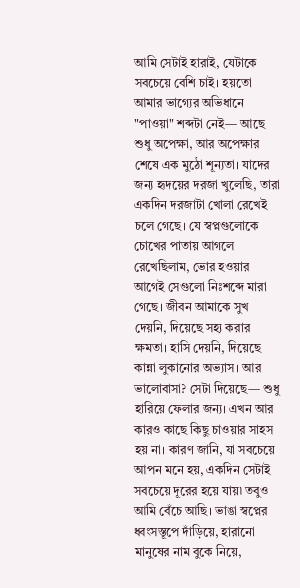আমি সেটাই হারাই, যেটাকে সবচেয়ে বেশি চাই। হয়তো আমার ভাগ্যের অভিধানে "পাওয়া" শব্দটা নেই— আছে শুধু অপেক্ষা, আর অপেক্ষার শেষে এক মুঠো শূন্যতা। যাদের জন্য হৃদয়ের দরজা খুলেছি, তারা একদিন দরজাটা খোলা রেখেই চলে গেছে। যে স্বপ্নগুলোকে চোখের পাতায় আগলে রেখেছিলাম, ভোর হওয়ার আগেই সেগুলো নিঃশব্দে মারা গেছে। জীবন আমাকে সুখ দেয়নি, দিয়েছে সহ্য করার ক্ষমতা। হাসি দেয়নি, দিয়েছে কান্না লুকানোর অভ্যাস। আর ভালোবাসা? সেটা দিয়েছে— শুধু হারিয়ে ফেলার জন্য। এখন আর কারও কাছে কিছু চাওয়ার সাহস হয় না। কারণ জানি, যা সবচেয়ে আপন মনে হয়, একদিন সেটাই সবচেয়ে দূরের হয়ে যায়৷ তবুও আমি বেঁচে আছি। ভাঙা স্বপ্নের ধ্বংসস্তূপে দাঁড়িয়ে, হারানো মানুষের নাম বুকে নিয়ে,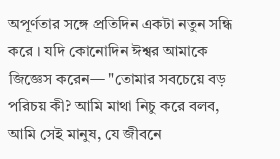অপূর্ণতার সঙ্গে প্রতিদিন একটা নতুন সন্ধি করে । যদি কোনোদিন ঈশ্বর আমাকে জিজ্ঞেস করেন— "তোমার সবচেয়ে বড় পরিচয় কী? আমি মাথা নিচু করে বলব, আমি সেই মানুষ, যে জীবনে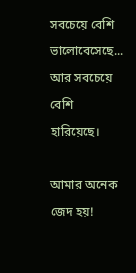সবচেয়ে বেশি ভালোবেসেছে... আর সবচেয়ে বেশি হারিয়েছে।

আমার অনেক জেদ হয়!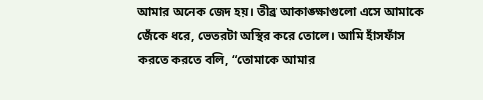আমার অনেক জেদ হয়। তীব্র আকাঙ্ক্ষাগুলো এসে আমাকে জেঁকে ধরে, ভেতরটা অস্থির করে তোলে। আমি হাঁসফাঁস করতে করতে বলি, “তোমাকে আমার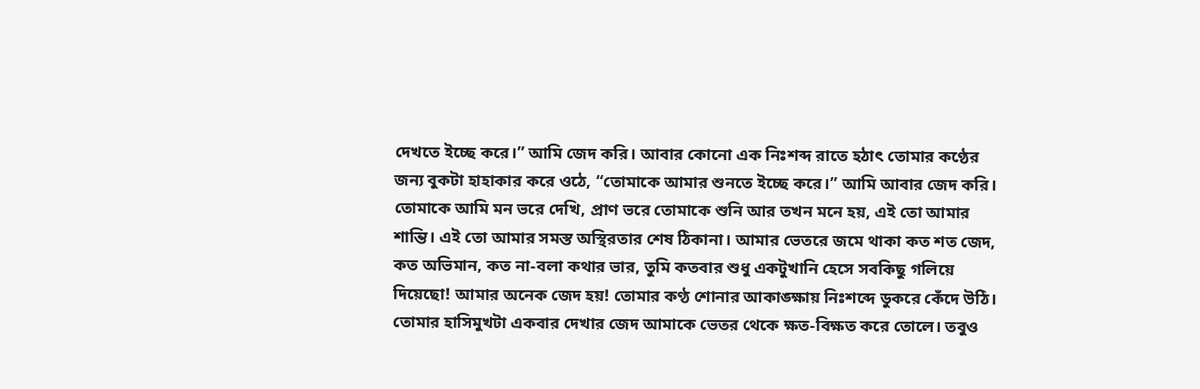দেখতে ইচ্ছে করে।” আমি জেদ করি। আবার কোনো এক নিঃশব্দ রাতে হঠাৎ তোমার কণ্ঠের জন্য বুকটা হাহাকার করে ওঠে, “তোমাকে আমার শুনতে ইচ্ছে করে।” আমি আবার জেদ করি। তোমাকে আমি মন ভরে দেখি, প্রাণ ভরে তোমাকে শুনি আর তখন মনে হয়, এই তো আমার শান্তি। এই তো আমার সমস্ত অস্থিরতার শেষ ঠিকানা। আমার ভেতরে জমে থাকা কত শত জেদ, কত অভিমান, কত না-বলা কথার ভার, তুমি কতবার শুধু একটুখানি হেসে সবকিছু গলিয়ে দিয়েছো! আমার অনেক জেদ হয়! তোমার কণ্ঠ শোনার আকাঙ্ক্ষায় নিঃশব্দে ডুকরে কেঁদে উঠি। তোমার হাসিমুখটা একবার দেখার জেদ আমাকে ভেতর থেকে ক্ষত-বিক্ষত করে তোলে। তবুও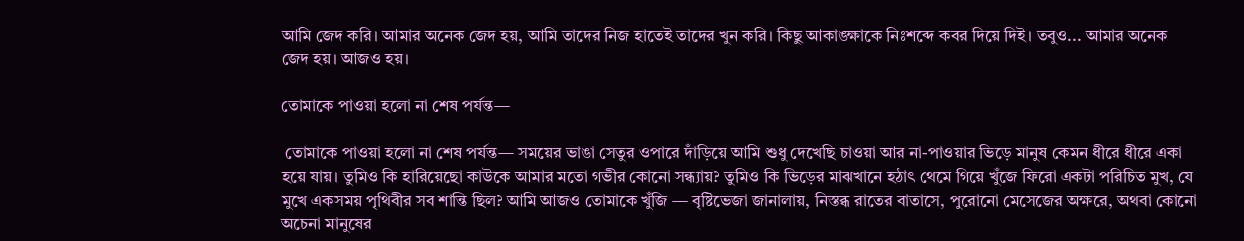আমি জেদ করি। আমার অনেক জেদ হয়, আমি তাদের নিজ হাতেই তাদের খুন করি। কিছু আকাঙ্ক্ষাকে নিঃশব্দে কবর দিয়ে দিই। তবুও... আমার অনেক জেদ হয়। আজও হয়।

তোমাকে পাওয়া হলো না শেষ পর্যন্ত—

 তোমাকে পাওয়া হলো না শেষ পর্যন্ত— সময়ের ভাঙা সেতুর ওপারে দাঁড়িয়ে আমি শুধু দেখেছি চাওয়া আর না-পাওয়ার ভিড়ে মানুষ কেমন ধীরে ধীরে একা হয়ে যায়। তুমিও কি হারিয়েছো কাউকে আমার মতো গভীর কোনো সন্ধ্যায়? তুমিও কি ভিড়ের মাঝখানে হঠাৎ থেমে গিয়ে খুঁজে ফিরো একটা পরিচিত মুখ, যে মুখে একসময় পৃথিবীর সব শান্তি ছিল? আমি আজও তোমাকে খুঁজি — বৃষ্টিভেজা জানালায়, নিস্তব্ধ রাতের বাতাসে, পুরোনো মেসেজের অক্ষরে, অথবা কোনো অচেনা মানুষের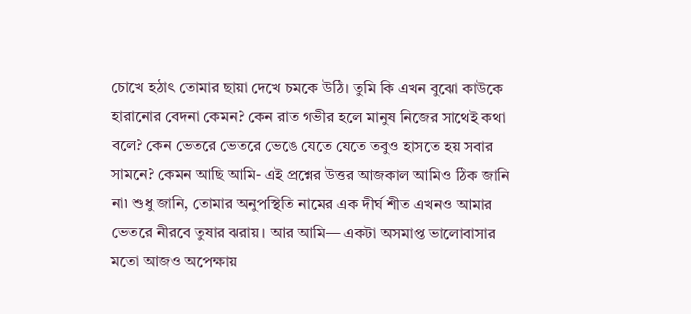চোখে হঠাৎ তোমার ছায়া দেখে চমকে উঠি। তুমি কি এখন বুঝো কাউকে হারানোর বেদনা কেমন? কেন রাত গভীর হলে মানুষ নিজের সাথেই কথা বলে? কেন ভেতরে ভেতরে ভেঙে যেতে যেতে তবুও হাসতে হয় সবার সামনে? কেমন আছি আমি- এই প্রশ্নের উত্তর আজকাল আমিও ঠিক জানি না৷ শুধু জানি, তোমার অনুপস্থিতি নামের এক দীর্ঘ শীত এখনও আমার ভেতরে নীরবে তুষার ঝরায়। আর আমি— একটা অসমাপ্ত ভালোবাসার মতো আজও অপেক্ষায়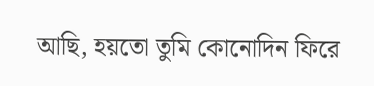আছি, হয়তো তুমি কোনোদিন ফিরে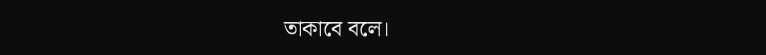তাকাবে বলে।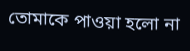তোমাকে পাওয়া হলো না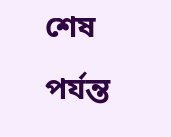শেষ পর্যন্ত